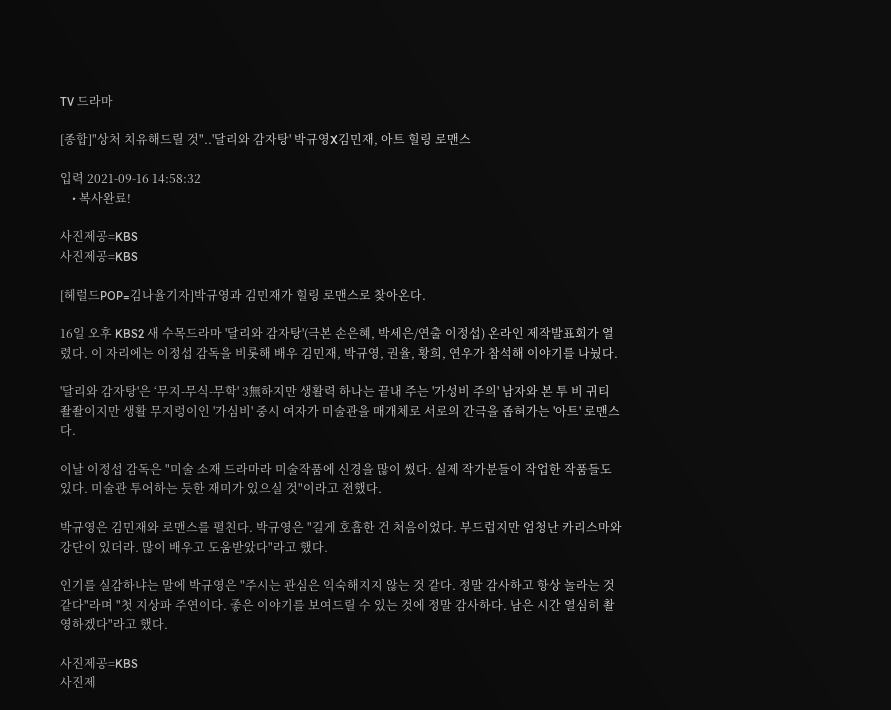TV 드라마

[종합]"상처 치유해드릴 것"..'달리와 감자탕' 박규영X김민재, 아트 힐링 로맨스

입력 2021-09-16 14:58:32
    • 복사완료!

사진제공=KBS
사진제공=KBS

[헤럴드POP=김나율기자]박규영과 김민재가 힐링 로맨스로 찾아온다.

16일 오후 KBS2 새 수목드라마 '달리와 감자탕'(극본 손은혜, 박세은/연출 이정섭) 온라인 제작발표회가 열렸다. 이 자리에는 이정섭 감독을 비롯해 배우 김민재, 박규영, 권율, 황희, 연우가 참석해 이야기를 나눴다.

'달리와 감자탕'은 ‘무지-무식-무학' 3無하지만 생활력 하나는 끝내 주는 '가성비 주의' 남자와 본 투 비 귀티 좔좔이지만 생활 무지렁이인 '가심비' 중시 여자가 미술관을 매개체로 서로의 간극을 좁혀가는 '아트' 로맨스다.

이날 이정섭 감독은 "미술 소재 드라마라 미술작품에 신경을 많이 썼다. 실제 작가분들이 작업한 작품들도 있다. 미술관 투어하는 듯한 재미가 있으실 것"이라고 전했다.

박규영은 김민재와 로맨스를 펼친다. 박규영은 "길게 호흡한 건 처음이었다. 부드럽지만 엄청난 카리스마와 강단이 있더라. 많이 배우고 도움받았다"라고 했다.

인기를 실감하냐는 말에 박규영은 "주시는 관심은 익숙해지지 않는 것 같다. 정말 감사하고 항상 놀라는 것 같다"라며 "첫 지상파 주연이다. 좋은 이야기를 보여드릴 수 있는 것에 정말 감사하다. 남은 시간 열심히 촬영하겠다"라고 했다.

사진제공=KBS
사진제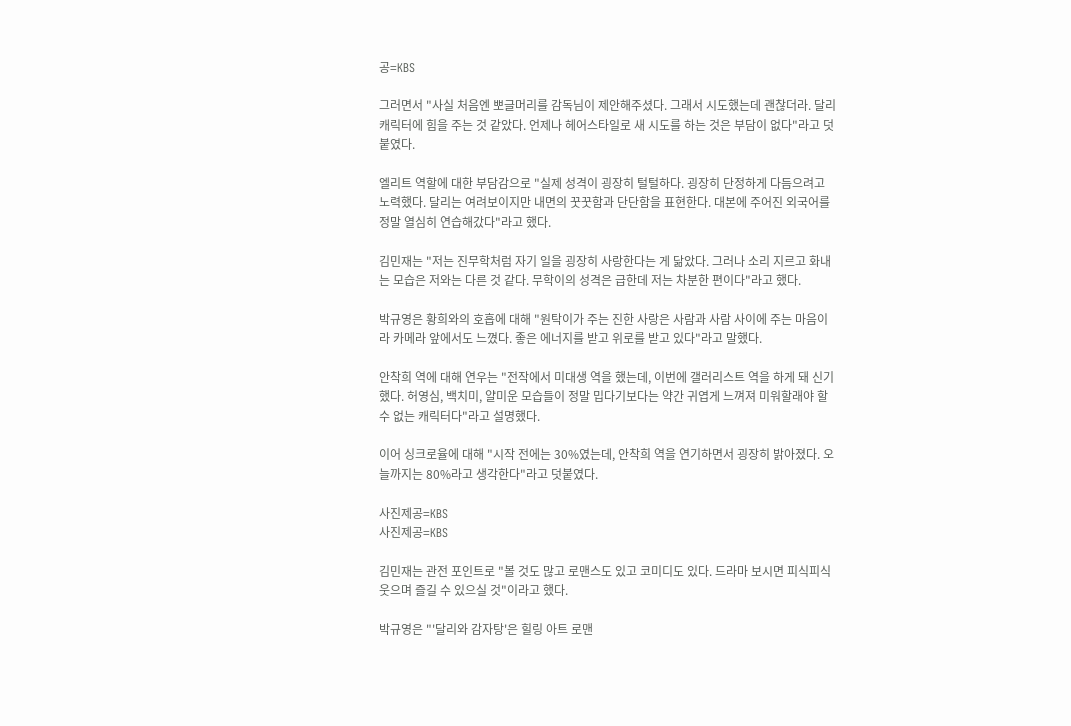공=KBS

그러면서 "사실 처음엔 뽀글머리를 감독님이 제안해주셨다. 그래서 시도했는데 괜찮더라. 달리 캐릭터에 힘을 주는 것 같았다. 언제나 헤어스타일로 새 시도를 하는 것은 부담이 없다"라고 덧붙였다.

엘리트 역할에 대한 부담감으로 "실제 성격이 굉장히 털털하다. 굉장히 단정하게 다듬으려고 노력했다. 달리는 여려보이지만 내면의 꿋꿋함과 단단함을 표현한다. 대본에 주어진 외국어를 정말 열심히 연습해갔다"라고 했다.

김민재는 "저는 진무학처럼 자기 일을 굉장히 사랑한다는 게 닮았다. 그러나 소리 지르고 화내는 모습은 저와는 다른 것 같다. 무학이의 성격은 급한데 저는 차분한 편이다"라고 했다.

박규영은 황희와의 호흡에 대해 "원탁이가 주는 진한 사랑은 사람과 사람 사이에 주는 마음이라 카메라 앞에서도 느꼈다. 좋은 에너지를 받고 위로를 받고 있다"라고 말했다.

안착희 역에 대해 연우는 "전작에서 미대생 역을 했는데, 이번에 갤러리스트 역을 하게 돼 신기했다. 허영심, 백치미, 얄미운 모습들이 정말 밉다기보다는 약간 귀엽게 느껴져 미워할래야 할 수 없는 캐릭터다"라고 설명했다.

이어 싱크로율에 대해 "시작 전에는 30%였는데, 안착희 역을 연기하면서 굉장히 밝아졌다. 오늘까지는 80%라고 생각한다"라고 덧붙였다.

사진제공=KBS
사진제공=KBS

김민재는 관전 포인트로 "볼 것도 많고 로맨스도 있고 코미디도 있다. 드라마 보시면 피식피식 웃으며 즐길 수 있으실 것"이라고 했다.

박규영은 "'달리와 감자탕'은 힐링 아트 로맨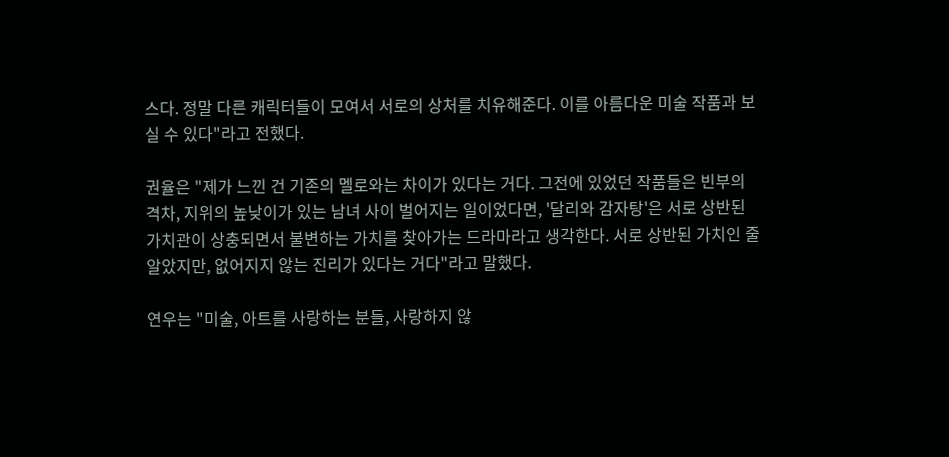스다. 정말 다른 캐릭터들이 모여서 서로의 상처를 치유해준다. 이를 아름다운 미술 작품과 보실 수 있다"라고 전했다.

권율은 "제가 느낀 건 기존의 멜로와는 차이가 있다는 거다. 그전에 있었던 작품들은 빈부의 격차, 지위의 높낮이가 있는 남녀 사이 벌어지는 일이었다면, '달리와 감자탕'은 서로 상반된 가치관이 상충되면서 불변하는 가치를 찾아가는 드라마라고 생각한다. 서로 상반된 가치인 줄 알았지만, 없어지지 않는 진리가 있다는 거다"라고 말했다.

연우는 "미술, 아트를 사랑하는 분들, 사랑하지 않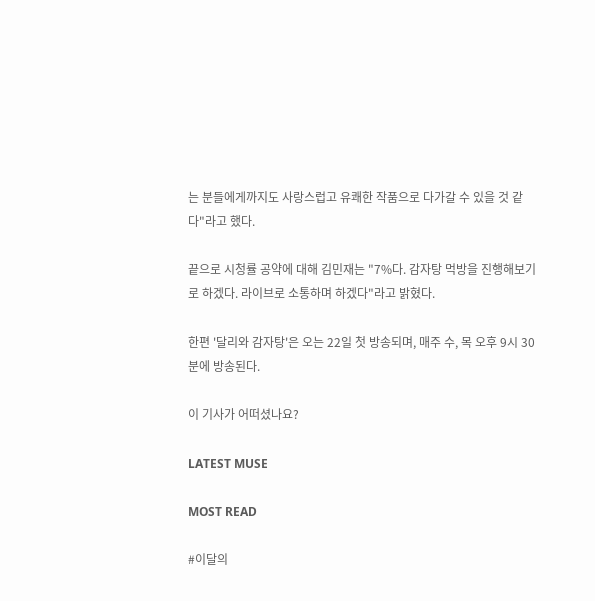는 분들에게까지도 사랑스럽고 유쾌한 작품으로 다가갈 수 있을 것 같다"라고 했다.

끝으로 시청률 공약에 대해 김민재는 "7%다. 감자탕 먹방을 진행해보기로 하겠다. 라이브로 소통하며 하겠다"라고 밝혔다.

한편 '달리와 감자탕'은 오는 22일 첫 방송되며, 매주 수, 목 오후 9시 30분에 방송된다.

이 기사가 어떠셨나요?

LATEST MUSE

MOST READ

#이달의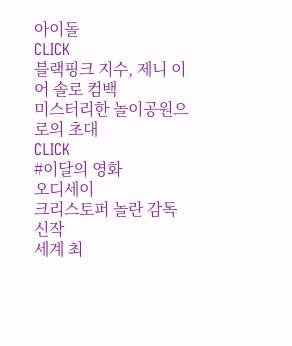아이돌
CLICK
블랙핑크 지수, 제니 이어 솔로 컴백
미스터리한 놀이공원으로의 초대
CLICK
#이달의 영화
오디세이
크리스토퍼 놀란 감독 신작
세계 최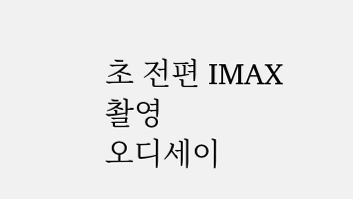초 전편 IMAX 촬영
오디세이